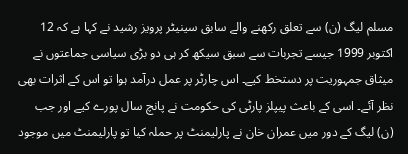مسلم لیگ (ن) سے تعلق رکھنے والے سابق سینیٹر پرویز رشید نے کہا ہے کہ 12 اکتوبر 1999 جیسے تجربات سے سبق سیکھ کر ہی دو بڑی سیاسی جماعتوں نے میثاق جمہوریت پر دستخط کیے۔ اس چارٹر پر عمل درآمد ہوا تو اس کے اثرات بھی نظر آئے۔ اسی کے باعث پیپلز پارٹی کی حکومت نے پانچ سال پورے کیے اور جب (ن) لیگ کے دور میں عمران خان نے پارلیمنٹ پر حملہ کیا تو پارلیمنٹ میں موجود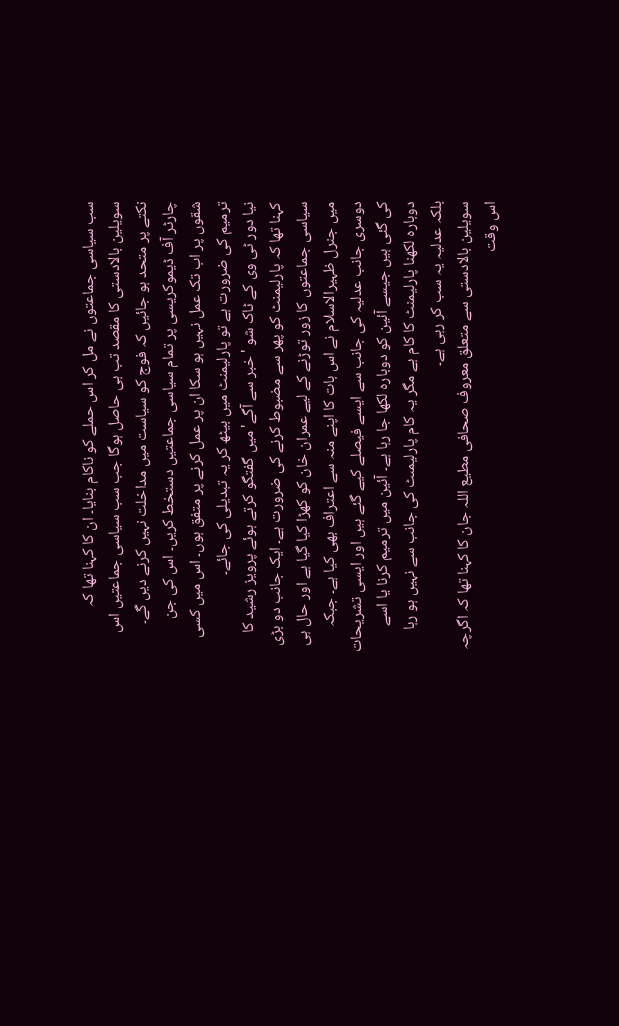سب سیاسی جماعتوں نے مل کر اس حملے کو ناکام بنایا۔ ان کا کہنا تھا کہ سویلین بالادستی کا مقصد تب ہی حاصل ہوگا جب سب سیاسی جماعتیں اس نکتے پر متحد ہو جائیں کہ فوج کو سیاست میں مداخلت نہیں کرنے دیں گے۔ چارٹر آف ڈیموکریسی پر تمام سیاسی جماعتیں دستخط کریں۔ اس کی جن شقوں پر اب تک عمل نہیں ہو سکا ان پر عمل کرنے پر متفق ہوں۔ اس میں کسی ترمیم کی ضرورت ہے تو پارلیمنٹ میں بیٹھ کر یہ تبدیلی کی جائے۔
نیا دور ٹی وی کے ٹاک شو 'خبر سے آگے' میں گفتگو کرتے ہوئے پرویز رشید کا کہنا تھا کہ پارلیمنٹ کو پھر سے مضبوط کرنے کی ضرورت ہے۔ ایک جانب دو بڑی سیاسی جماعتوں کا زور توڑنے کے لیے عمران خان کو کھڑا کیا گیا ہے اور حال ہی میں جنرل ظہیرالاسلام نے اس بات کا اپنے منہ سے اعتراف بھی کیا ہے۔ جبکہ دوسری جانب عدلیہ کی جانب سے ایسے فیصلے کیے گئے ہیں اور ایسی تشریحات کی گئی ہیں جیسے آئین کو دوبارہ لکھا جا رہا ہے۔ آئین میں ترمیم کرنا یا اسے دوبارہ لکھنا پارلیمنٹ کا کام ہے مگر یہ کام پارلیمںٹ کی جانب سے نہیں ہو رہا بلکہ عدلیہ یہ سب کر رہی ہے۔
سویلین بالادستی سے متعلق معروف صحافی مطیع اللہ جان کا کہنا تھا کہ اگرچہ اس وقت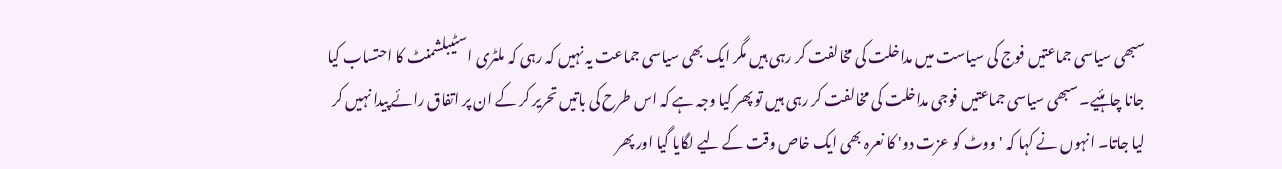سبھی سیاسی جماعتیں فوج کی سیاست میں مداخلت کی مخالفت کر رہی ہیں مگر ایک بھی سیاسی جماعت یہ نہیں کہ رہی کہ ملٹری اسٹیبلشمنٹ کا احتساب کیا جانا چاہئیے۔ سبھی سیاسی جماعتیں فوجی مداخلت کی مخالفت کر رہی ہیں تو پھر کیا وجہ ہے کہ اس طرح کی باتیں تحریر کر کے ان پر اتفاق رائے پیدا نہیں کر لیا جاتا۔ انہوں نے کہا کہ 'ووٹ کو عزت دو' کا نعرہ بھی ایک خاص وقت کے لیے لگایا گیا اور پھر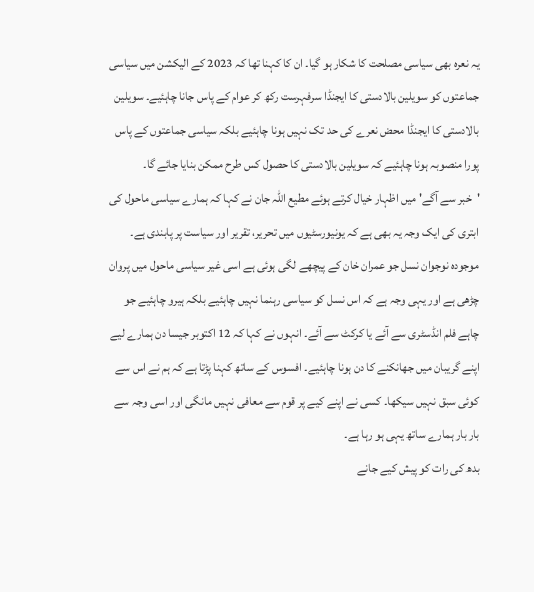یہ نعرہ بھی سیاسی مصلحت کا شکار ہو گیا۔ ان کا کہنا تھا کہ 2023 کے الیکشن میں سیاسی جماعتوں کو سویلین بالادستی کا ایجنڈا سرفہرست رکھ کر عوام کے پاس جانا چاہئیے۔ سویلین بالادستی کا ایجنڈا محض نعرے کی حد تک نہیں ہونا چاہئیے بلکہ سیاسی جماعتوں کے پاس پورا منصوبہ ہونا چاہئیے کہ سویلین بالادستی کا حصول کس طرح ممکن بنایا جائے گا۔
'خبر سے آگے' میں اظہار خیال کرتے ہوئے مطیع اللہ جان نے کہا کہ ہمارے سیاسی ماحول کی ابتری کی ایک وجہ یہ بھی ہے کہ یونیورسٹیوں میں تحریر، تقریر اور سیاست پر پابندی ہے۔ موجودہ نوجوان نسل جو عمران خان کے پیچھے لگی ہوئی ہے اسی غیر سیاسی ماحول میں پروان چڑھی ہے اور یہی وجہ ہے کہ اس نسل کو سیاسی رہنما نہیں چاہئیے بلکہ ہیرو چاہئیے جو چاہے فلم انڈسٹری سے آئے یا کرکٹ سے آئے۔ انہوں نے کہا کہ 12 اکتوبر جیسا دن ہمارے لیے اپنے گریبان میں جھانکنے کا دن ہونا چاہئیے۔ افسوس کے ساتھ کہنا پڑتا ہے کہ ہم نے اس سے کوئی سبق نہیں سیکھا۔ کسی نے اپنے کیے پر قوم سے معافی نہیں مانگی اور اسی وجہ سے بار بار ہمارے ساتھ یہی ہو رہا ہے۔
بدھ کی رات کو پیش کیے جانے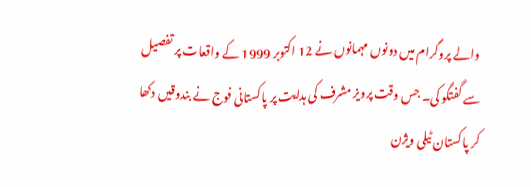والے پروگرام میں دونوں مہمانوں نے 12 اکتوبر 1999 کے واقعات پر تفصیل سے گفتگو کی۔ جس وقت پرویز مشرف کی ہدایت پر پاکستانی فوج نے بندوقیں دکھا کر پاکستان ٹیلی ویژن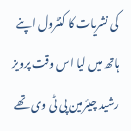کی نشریات کا کنٹرول اپنے ہاتھ میں لیا اس وقت پرویز رشید چیئرمین پی ٹی وی تھے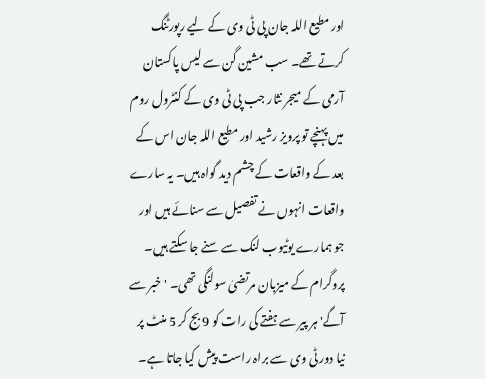اور مطیع اللہ جان پی ٹی وی کے لیے رپورٹنگ کرتے تھے۔ سب مشین گن سے لیس پاکستان آرمی کے میجر نثار جب پی ٹی وی کے کنٹرول روم میں پہنچے تو پرویز رشید اور مطیع اللہ جان اس کے بعد کے واقعات کے چشم دید گواہ ہیں۔ یہ سارے واقعات انہوں نے تفصیل سے سنائے ہیں اور جو ہمارے یوٹیوب لنک سے سنے جا سکتے ہیں۔
پروگرام کے میزبان مرتضیٰ سولنگی تھی۔ 'خبر سے آگے' ہر پیر سے ہفتے کی رات کو 9 بج کر 5 منٹ پر نیا دور ٹی وی سے براہ راست پیش کیا جاتا ہے۔